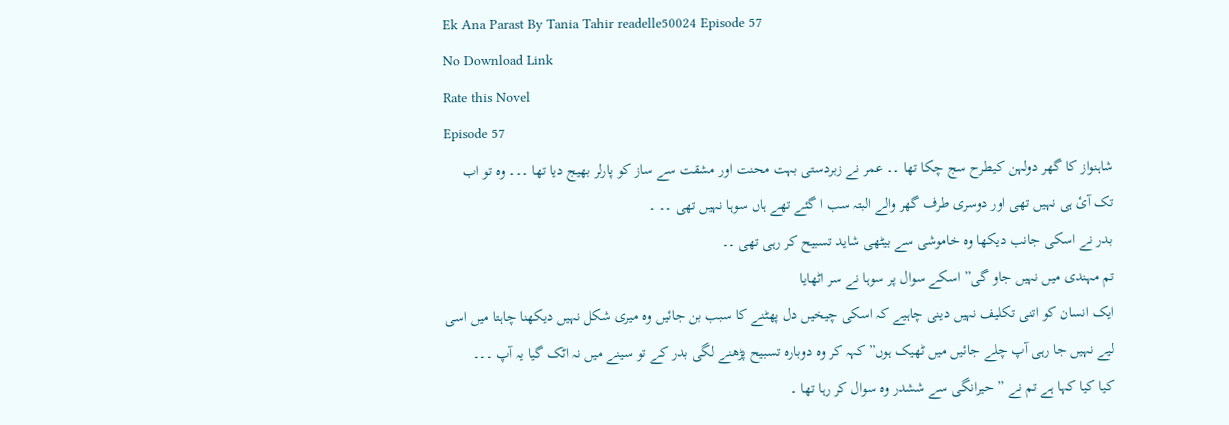Ek Ana Parast By Tania Tahir readelle50024 Episode 57
No Download Link
Rate this Novel
Episode 57
شاہنواز کا گھر دولہن کیطرح سج چکا تھا ۔۔ عمر نے زبردستی بہت محنت اور مشقت سے ساز کو پارلر بھیج دیا تھا ۔۔۔ وہ تو اب تک آئ ہی نہیں تھی اور دوسری طرف گھر والے البتہ سب ا گئے تھے ہاں سوہا نہیں تھی ۔۔ ۔
بدر نے اسکی جانب دیکھا وہ خاموشی سے بیٹھی شاید تسبیح کر رہی تھی ۔۔
تم مہندی میں نہیں جاو گی” اسکے سوال پر سوہا نے سر اٹھایا
ایک انسان کو اتنی تکلیف نہیں دینی چاہیے کہ اسکی چیخیں دل پھٹنے کا سبب بن جائیں وہ میری شکل نہیں دیکھنا چاہتا میں اسی لیے نہیں جا رہی آپ چلے جائیں میں ٹھیک ہوں” کہہ کر وہ دوبارہ تسبیح پڑھنے لگی بدر کے تو سینے میں نہ اٹک گیا یہ آپ ۔۔۔
کیا کیا کہا ہے تم نے ” حیرانگی سے ششدر وہ سوال کر رہا تھا ۔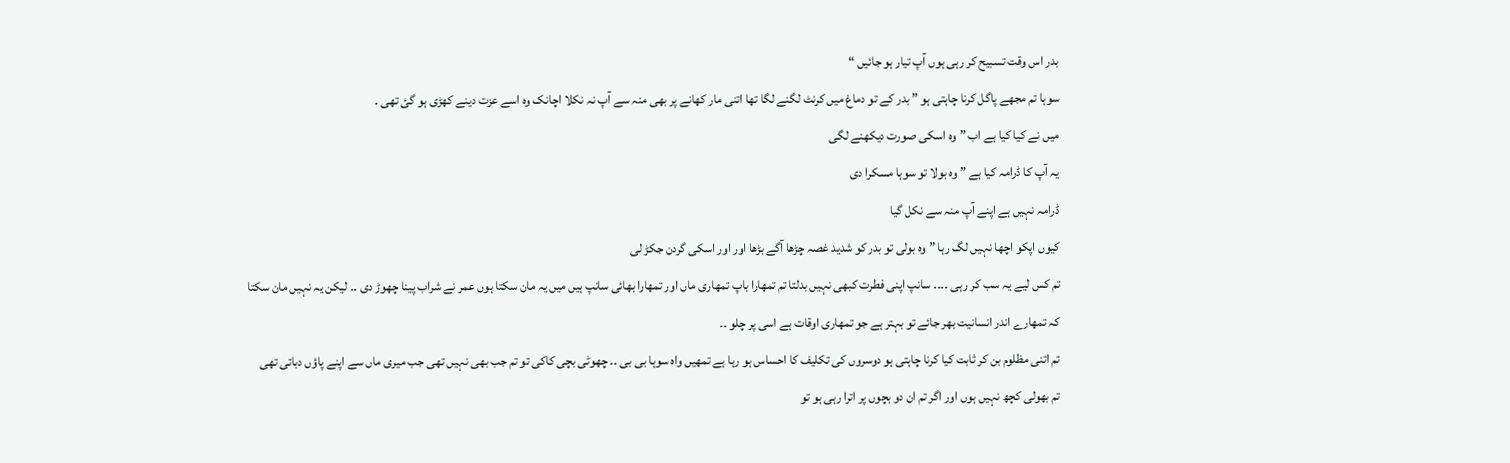بدر اس وقت تسبیح کر رہی ہوں آپ تیار ہو جائیں “
سوہا تم مجھے پاگل کرنا چاہتی ہو ” بدر کے تو دماغ میں کرنٹ لگنے لگا تھا اتنی مار کھانے پر بھی منہ سے آپ نہ نکلا اچانک وہ اسے عزت دینے کھڑی ہو گئ تھی ۔
میں نے کیا کیا ہے اب ” وہ اسکی صورت دیکھنے لگی
یہ آپ کا ڈرامہ کیا ہے ” وہ بولا تو سوہا مسکرا دی
ڈرامہ نہیں ہے اپنے آپ منہ سے نکل گیا
کیوں اپکو اچھا نہیں لگ رہا ” وہ بولی تو بدر کو شدید غصہ چڑھا آگے بڑھا اور اور اسکی گردن جکڑ لی
تم کس لیے یہ سب کر رہی ۔۔۔۔ سانپ اپنی فطرت کبھی نہیں بدلتا تم تمھارا باپ تمھاری ماں اور تمھارا بھائی سانپ ہیں میں یہ مان سکتا ہوں عمر نے شراب پینا چھوڑ دی ۔۔ لیکن یہ نہیں مان سکتا کہ تمھارے اندر انسانیت بھر جائے تو بہتر ہے جو تمھاری اوقات ہے اسی پر چلو ۔۔
تم اتنی مظلوم بن کر ثابت کیا کرنا چاہتی ہو دوسروں کی تکلیف کا احساس ہو رہا ہے تمھیں واہ سوہا بی بی ۔۔ چھوٹی بچی کاکی تو تم جب بھی نہیں تھی جب میری ماں سے اپنے پاؤں دباتی تھی
تم بھولی کچھ نہیں ہوں اور اگر تم ان دو بچوں پر اترا رہی ہو تو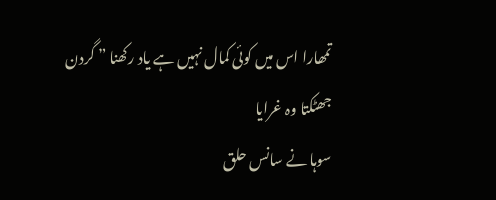تمھارا اس میں کوئی کمال نہیں ہے یاد رکھنا ” گردن جھٹکتا وہ غرایا
سوہا نے سانس حلق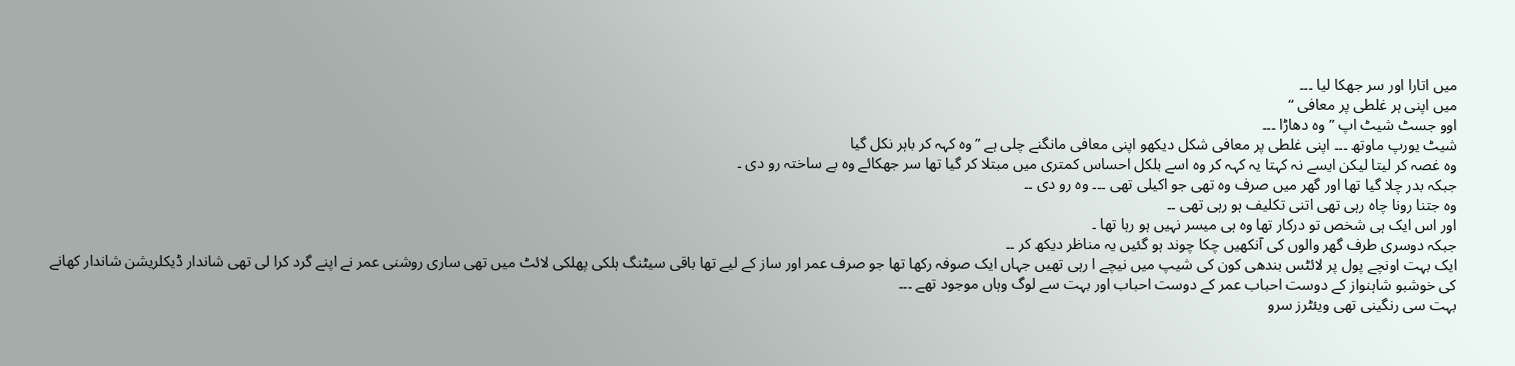میں اتارا اور سر جھکا لیا ۔۔۔
میں اپنی ہر غلطی پر معافی “
اوو جسٹ شیٹ اپ ” وہ دھاڑا ۔۔۔
شیٹ یورپ ماوتھ ۔۔۔ اپنی غلطی پر معافی شکل دیکھو اپنی معافی مانگنے چلی ہے ” وہ کہہ کر باہر نکل گیا
وہ غصہ کر لیتا لیکن ایسے نہ کہتا یہ کہہ کر وہ اسے بلکل احساس کمتری میں مبتلا کر گیا تھا سر جھکائے وہ بے ساختہ رو دی ۔
جبکہ بدر چلا گیا تھا اور گھر میں صرف وہ تھی جو اکیلی تھی ۔۔۔ وہ رو دی ۔۔
وہ جتنا رونا چاہ رہی تھی اتنی تکلیف ہو رہی تھی ۔۔
اور اس ایک ہی شخص تو درکار تھا وہ ہی میسر نہیں ہو رہا تھا ۔
جبکہ دوسری طرف گھر والوں کی آنکھیں چکا چوند ہو گئیں یہ مناظر دیکھ کر ۔۔
ایک بہت اونچے پول پر لائٹس بندھی کون کی شیپ میں نیچے ا رہی تھیں جہاں ایک صوفہ رکھا تھا جو صرف عمر اور ساز کے لیے تھا باقی سیٹنگ ہلکی پھلکی لائٹ میں تھی ساری روشنی عمر نے اپنے گرد کرا لی تھی شاندار ڈیکلریشن شاندار کھانے کی خوشبو شاہنواز کے دوست احباب عمر کے دوست احباب اور بہت سے لوگ وہاں موجود تھے ۔۔۔
بہت سی رنگینی تھی ویئٹرز سرو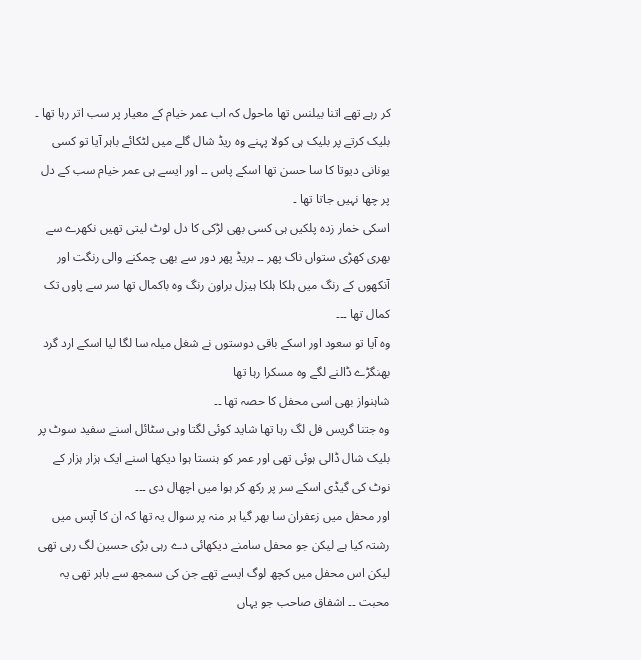کر رہے تھے اتنا بیلنس تھا ماحول کہ اب عمر خیام کے معیار پر سب اتر رہا تھا ۔
بلیک کرتے پر بلیک ہی کولا پہنے وہ ریڈ شال گلے میں لٹکائے باہر آیا تو کسی یونانی دیوتا کا سا حسن تھا اسکے پاس ۔۔ اور ایسے ہی عمر خیام سب کے دل پر چھا نہیں جاتا تھا ۔
اسکی خمار زدہ پلکیں ہی کسی بھی لڑکی کا دل لوٹ لیتی تھیں نکھرے سے بھری کھڑی ستواں ناک پھر ۔۔ بریڈ پھر دور سے بھی چمکنے والی رنگت اور آنکھوں کے رنگ میں ہلکا ہلکا ہیزل براون رنگ وہ باکمال تھا سر سے پاوں تک کمال تھا ۔۔۔
وہ آیا تو سعود اور اسکے باقی دوستوں نے شغل میلہ سا لگا لیا اسکے ارد گرد بھنگڑے ڈالنے لگے وہ مسکرا رہا تھا
شاہنواز بھی اسی محفل کا حصہ تھا ۔۔
وہ جتنا گریس فل لگ رہا تھا شاید کوئی لگتا وہی سٹائل اسنے سفید سوٹ پر بلیک شال ڈالی ہوئی تھی اور عمر کو ہنستا ہوا دیکھا اسنے ایک ہزار ہزار کے نوٹ کی گیڈی اسکے سر پر رکھ کر ہوا میں اچھال دی ۔۔۔
اور محفل میں زعفران سا بھر گیا ہر منہ پر سوال یہ تھا کہ ان کا آپس میں رشتہ کیا ہے لیکن جو محفل سامنے دیکھائی دے رہی بڑی حسین لگ رہی تھی لیکن اس محفل میں کچھ لوگ ایسے تھے جن کی سمجھ سے باہر تھی یہ محبت ۔۔ اشفاق صاحب جو یہاں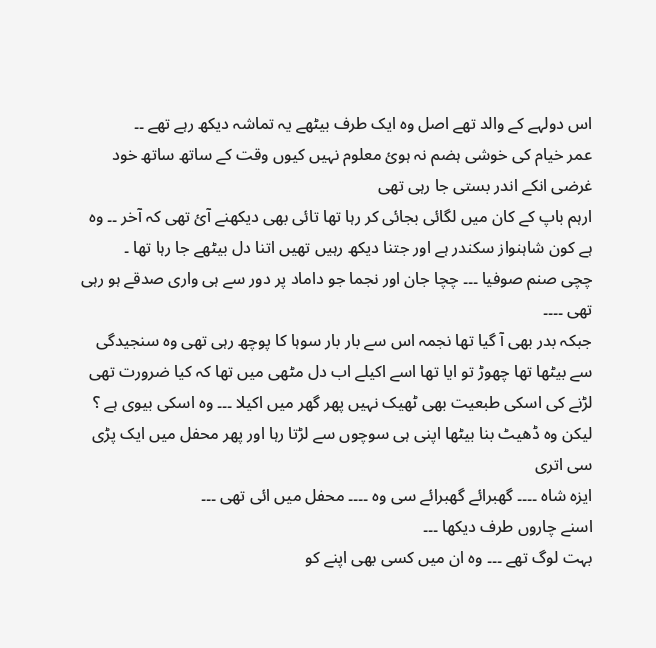اس دولہے کے والد تھے اصل وہ ایک طرف بیٹھے یہ تماشہ دیکھ رہے تھے ۔۔
عمر خیام کی خوشی ہضم نہ ہوئ معلوم نہیں کیوں وقت کے ساتھ ساتھ خود غرضی انکے اندر بستی جا رہی تھی
ارہم باپ کے کان میں لگائی بجائی کر رہا تھا تائی بھی دیکھنے آئ تھی کہ آخر ۔۔ وہ ہے کون شاہنواز سکندر ہے اور جتنا دیکھ رہیں تھیں اتنا دل بیٹھے جا رہا تھا ۔
چچی صنم صوفیا ۔۔۔ چچا جان اور نجما جو داماد پر دور سے ہی واری صدقے ہو رہی تھی ۔۔۔۔
جبکہ بدر بھی آ گیا تھا نجمہ اس سے بار بار سوہا کا پوچھ رہی تھی وہ سنجیدگی سے بیٹھا تھا چھوڑ تو ایا تھا اسے اکیلے اب دل مٹھی میں تھا کہ کیا ضرورت تھی لڑنے کی اسکی طبعیت بھی ٹھیک نہیں پھر گھر میں اکیلا ۔۔۔ وہ اسکی بیوی ہے ؟
لیکن وہ ڈھیٹ بنا بیٹھا اپنی ہی سوچوں سے لڑتا رہا اور پھر محفل میں ایک پڑی سی اتری
ایزہ شاہ ۔۔۔۔ گھبرائے گھبرائے سی وہ ۔۔۔۔ محفل میں ائی تھی ۔۔۔
اسنے چاروں طرف دیکھا ۔۔۔
بہت لوگ تھے ۔۔۔ وہ ان میں کسی بھی اپنے کو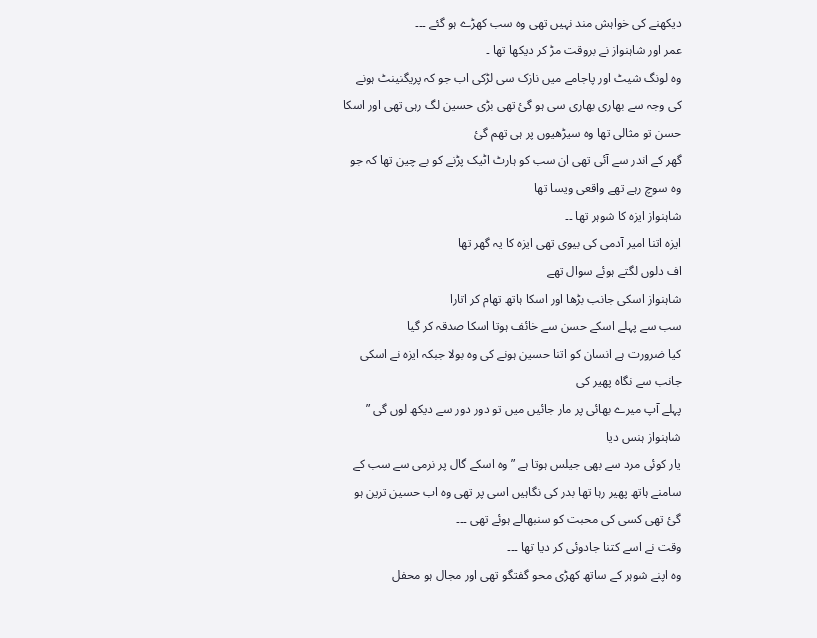دیکھنے کی خواہش مند نہیں تھی وہ سب کھڑے ہو گئے ۔۔۔
عمر اور شاہنواز نے بروقت مڑ کر دیکھا تھا ۔
وہ لونگ شیٹ اور پاجامے میں نازک سی لڑکی اب جو کہ پریگنینٹ ہونے کی وجہ سے بھاری بھاری سی ہو گئ تھی بڑی حسین لگ رہی تھی اور اسکا حسن تو مثالی تھا وہ سیڑھیوں پر ہی تھم گئ
گھر کے اندر سے آئی تھی ان سب کو ہارٹ اٹیک پڑنے کو بے چین تھا کہ جو وہ سوچ رہے تھے واقعی ویسا تھا
شاہنواز ایزہ کا شوہر تھا ۔۔
ایزہ اتنا امیر آدمی کی بیوی تھی ایزہ کا یہ گھر تھا
اف دلوں لگتے ہوئے سوال تھے
شاہنواز اسکی جانب بڑھا اور اسکا ہاتھ تھام کر اتارا
سب سے پہلے اسکے حسن سے خائف ہوتا اسکا صدقہ کر گیا
کیا ضرورت ہے انسان کو اتنا حسین ہونے کی وہ بولا جبکہ ایزہ نے اسکی جانب سے نگاہ پھیر کی
پہلے آپ میرے بھائی پر مار جائیں میں تو دور دور سے دیکھ لوں گی ” شاہنواز ہنس دیا
یار کوئی مرد سے بھی جیلس ہوتا ہے ” وہ اسکے گال پر نرمی سے سب کے سامنے ہاتھ پھیر رہا تھا بدر کی نگاہیں اسی پر تھی وہ اب حسین ترین ہو گئ تھی کسی کی محبت کو سنبھالے ہوئے تھی ۔۔۔
وقت نے اسے کتنا جادوئی کر دیا تھا ۔۔۔
وہ اپنے شوہر کے ساتھ کھڑی محو گفتگو تھی اور مجال ہو محفل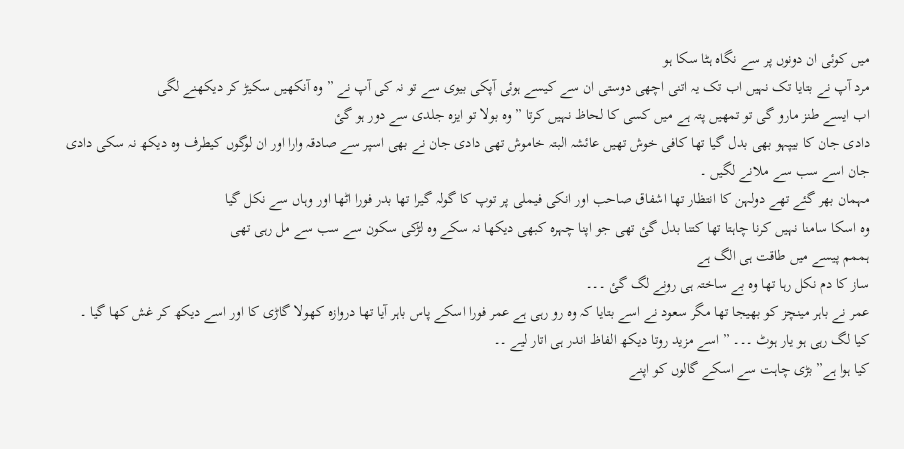میں کوئی ان دونوں پر سے نگاہ ہٹا سکا ہو
مرد آپ نے بتایا تک نہیں اب تک یہ اتنی اچھی دوستی ان سے کیسے ہوئی آپکی بیوی سے تو نہ کی آپ نے ” وہ آنکھیں سکیڑ کر دیکھنے لگی
اب ایسے طنز مارو گی تو تمھیں پتہ ہے میں کسی کا لحاظ نہیں کرتا ” وہ بولا تو ایزہ جلدی سے دور ہو گئ
دادی جان کا بیپہو بھی بدل گیا تھا کافی خوش تھیں عائشہ البتہ خاموش تھی دادی جان نے بھی اسپر سے صادقہ وارا اور ان لوگوں کیطرف وہ دیکھ نہ سکی دادی جان اسے سب سے ملانے لگیں ۔
مہمان بھر گئے تھے دولہن کا انتظار تھا اشفاق صاحب اور انکی فیملی پر توپ کا گولہ گیرا تھا بدر فورا اٹھا اور وہاں سے نکل گیا
وہ اسکا سامنا نہیں کرنا چاہتا تھا کتنا بدل گئ تھی جو اپنا چہرہ کبھی دیکھا نہ سکے وہ لڑکی سکون سے سب سے مل رہی تھی
ہممم پیسے میں طاقت ہی الگ ہے
ساز کا دم نکل رہا تھا وہ بے ساختہ ہی رونے لگ گئ ۔۔۔
عمر نے باہر مینچز کو بھیجا تھا مگر سعود نے اسے بتایا کہ وہ رو رہی ہے عمر فورا اسکے پاس باہر آیا تھا دروازہ کھولا گاڑی کا اور اسے دیکھ کر غش کھا گیا ۔
کیا لگ رہی ہو یار ہوٹ ۔۔۔ ” اسے مزید روتا دیکھ الفاظ اندر ہی اتار لیے ۔۔
کیا ہوا ہے” بڑی چاہت سے اسکے گالوں کو اپنے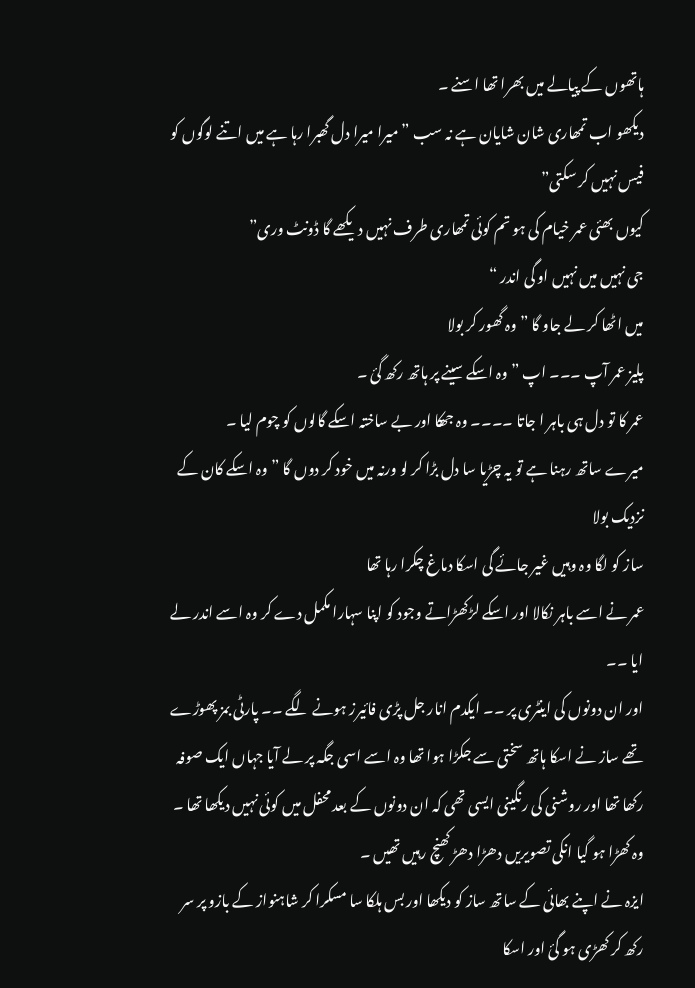ہاتھوں کے پیالے میں بھرا تھا اسنے ۔
دیکھو اب تمھاری شان شایان ہے نہ سب ” میرا میرا دل گھبرا رہا ہے میں اتنے لوگوں کو فیس نہیں کر سکتی”
کیوں بھئی عمر خیام کی ہو تم کوئی تمھاری طرف نہیں دیکھے گا ڈونٹ وری”
جی نہیں میں نہیں او گی اندر “
میں اٹھا کر لے جاو گا ” وہ گھور کر بولا
پلیز عمر آپ ۔۔۔ اپ ” وہ اسکے سینے پر ہاتھ رکھ گئ ۔
عمر کا تو دل ہی باہر ا جاتا ۔۔۔۔ وہ جھکا اور بے ساختہ اسکے گالوں کو چوم لیا ۔
میرے ساتھ رہنا ہے تو یہ چڑیا سا دل بڑا کر لو ورنہ میں خود کر دوں گا ” وہ اسکے کان کے نزدیک بولا
ساز کو لگا وہ وہیں غیر جائے گی اسکا دماغ چکرا رہا تھا
عمر نے اسے باہر نکالا اور اسکے لڑکھڑاتے وجود کو اپنا سہارا مکمل دے کر وہ اسے اندر لے ایا ۔۔
اور ان دونوں کی اینٹری پر ۔۔ ایکدم انار جل پڑی فائیرز ہونے لگے ۔۔ پارٹی بمز پھوڑے تھے ساز نے اسکا ہاتھ سختی سے جکڑا ہوا تھا وہ اسے اسی جگہ پر لے آیا جہاں ایک صوفہ رکھا تھا اور روشنی کی رنگینی ایسی تھی کہ ان دونوں کے بعد محفل میں کوئی نہیں دیکھا تھا ۔
وہ کھڑا ہو گیا انکی تصویریں دھڑا دھڑ کھنچ رہیں تھیں ۔
ایزہ نے اپنے بھائی کے ساتھ ساز کو دیکھا اور بس ہلکا سا مسکرا کر شاہنواز کے بازو پر سر رکھ کر کھڑی ہو گئ اور اسکا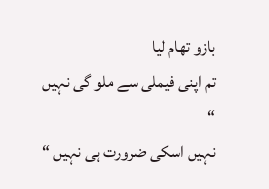بازو تھام لیا
تم اپنی فیملی سے ملو گی نہیں “
نہیں اسکی ضرورت ہی نہیں “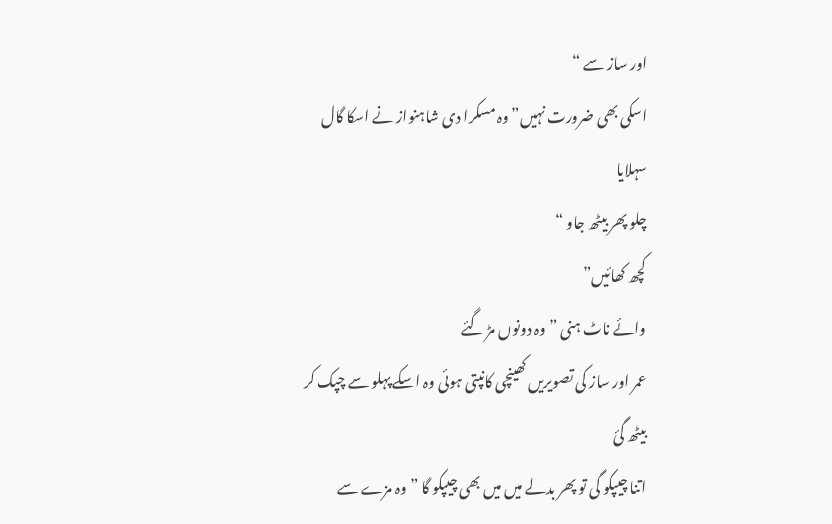اور ساز سے “
اسکی بھی ضرورت نہیں” وہ مسکرا دی شاہنواز نے اسکا گال سہلایا
چلو پھر بیٹھ جاو “
کچھ کھائیں”
وائے ناٹ ہنی ” وہ دونوں مڑ گئے
عمر اور ساز کی تصویریں کھینچی کانپتی ہوئی وہ اسکے پہلو سے چپک کر بیٹھ گئ
اتنا چیپکو گی تو پھر بدلے میں میں بھی چیپکو گا ” وہ مزے سے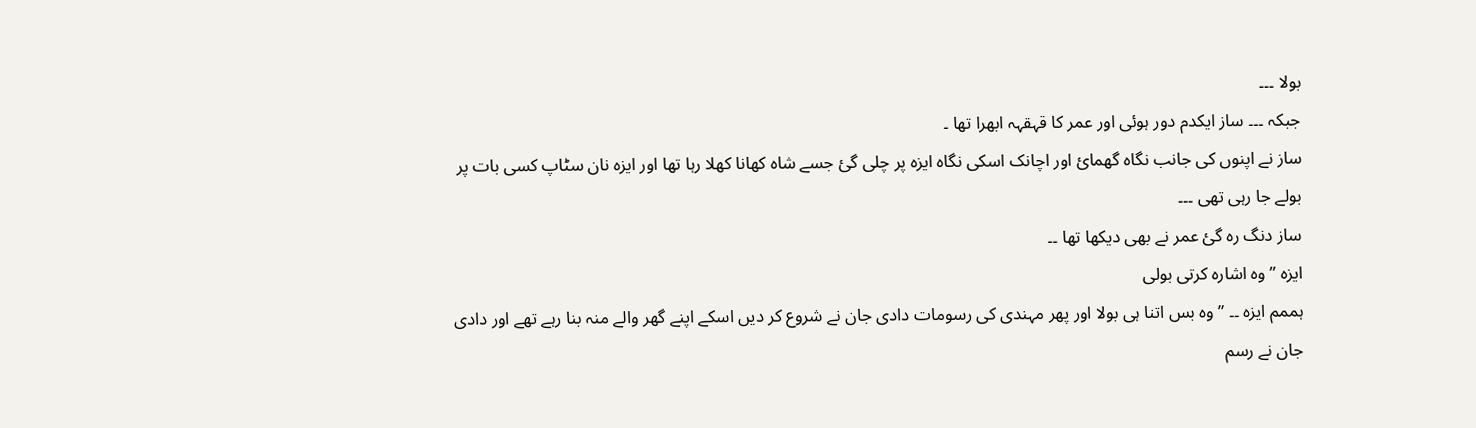بولا ۔۔۔
جبکہ ۔۔۔ ساز ایکدم دور ہوئی اور عمر کا قہقہہ ابھرا تھا ۔
ساز نے اپنوں کی جانب نگاہ گھمائ اور اچانک اسکی نگاہ ایزہ پر چلی گئ جسے شاہ کھانا کھلا رہا تھا اور ایزہ نان سٹاپ کسی بات پر بولے جا رہی تھی ۔۔۔
ساز دنگ رہ گئ عمر نے بھی دیکھا تھا ۔۔
ایزہ ” وہ اشارہ کرتی بولی
ہممم ایزہ ۔۔ ” وہ بس اتنا ہی بولا اور پھر مہندی کی رسومات دادی جان نے شروع کر دیں اسکے اپنے گھر والے منہ بنا رہے تھے اور دادی جان نے رسم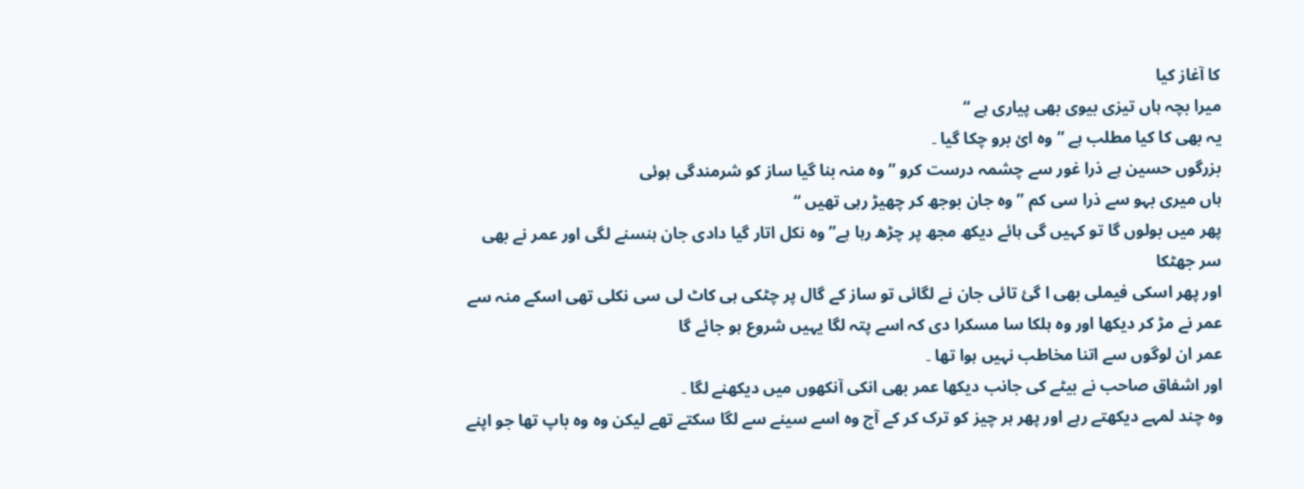کا آغاز کیا
میرا بچہ ہاں تیزی بیوی بھی پیاری ہے “
یہ بھی کا کیا مطلب ہے ” وہ ائ برو چکا گیا ۔
بزرگوں حسین ہے ذرا غور سے چشمہ درست کرو ” وہ منہ بنا گیا ساز کو شرمندگی ہوئی
ہاں میری بہو سے ذرا سی کم ” وہ جان بوجھ کر چھیڑ رہی تھیں “
پھر میں بولوں گا تو کہیں گی ہائے دیکھ مجھ پر چڑھ رہا ہے” وہ نکل اتار گیا دادی جان ہنسنے لگی اور عمر نے بھی سر جھٹکا
اور پھر اسکی فیملی بھی ا گئ تائی جان نے لگائی تو ساز کے گال پر چٹکی ہی کاٹ لی سی نکلی تھی اسکے منہ سے عمر نے مڑ کر دیکھا اور وہ ہلکا سا مسکرا دی کہ اسے پتہ لگا یہیں شروع ہو جائے گا
عمر ان لوگوں سے اتنا مخاطب نہیں ہوا تھا ۔
اور اشفاق صاحب نے بیٹے کی جانب دیکھا عمر بھی انکی آنکھوں میں دیکھنے لگا ۔
وہ چند لمہے دیکھتے رہے اور پھر ہر چیز کو ترک کر کے آج وہ اسے سینے سے لگا سکتے تھے لیکن وہ وہ باپ تھا جو اپنے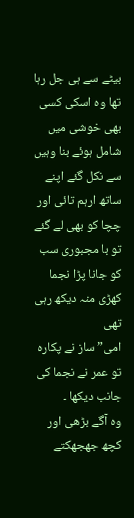بیٹے سے ہی جل رہا تھا وہ اسکی کسی بھی خوشی میں شامل ہوئے بنا وہیں سے نکل گئے اپنے ساتھ ارہم تائی اور چچا کو بھی لے گئے تو با مجبوری سب کو جانا پڑا نجما کھڑی منہ دیکھ رہی تھی
امی” ساز نے پکارہ تو عمر نے نجما کی جانب دیکھا ۔
وہ آگے بڑھی اور کچھ جھجھکتے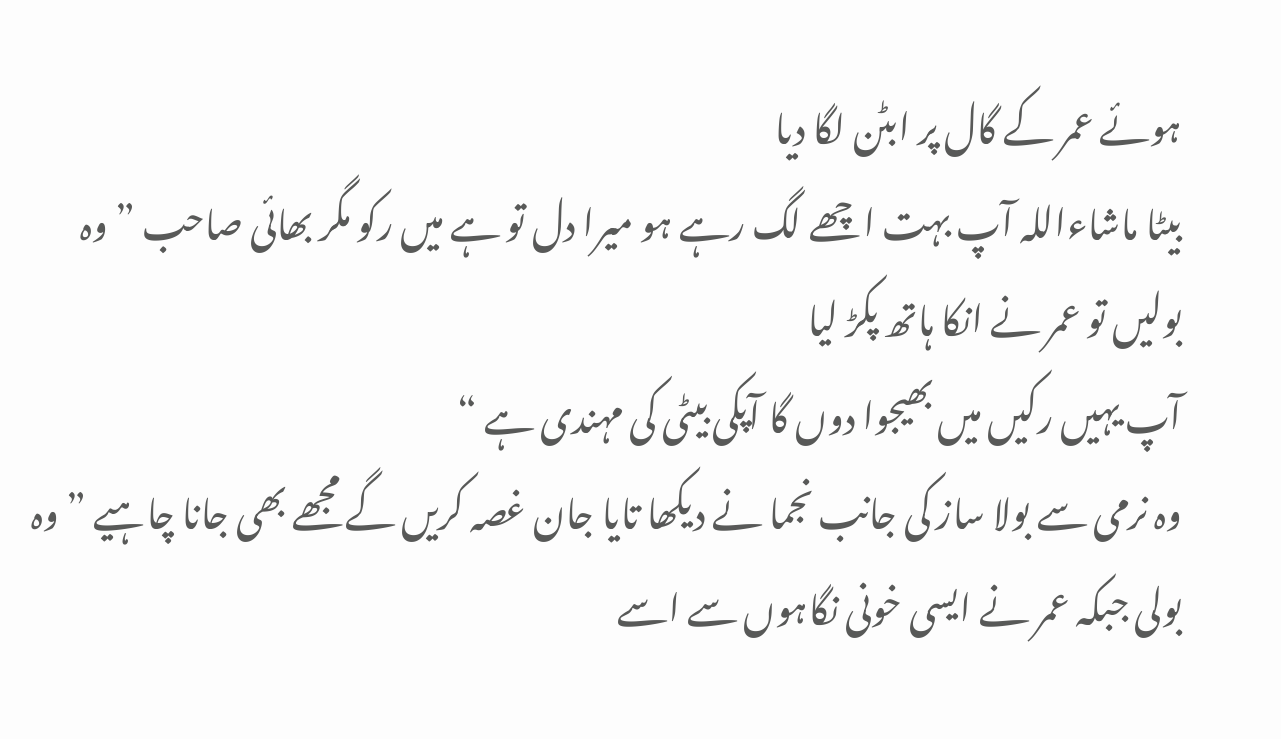ہوئے عمر کے گال پر ابٹن لگا دیا
بیٹا ماشاءاللہ آپ بہت اچھے لگ رہے ہو میرا دل تو ہے میں رکو مگر بھائی صاحب ” وہ بولیں تو عمر نے انکا ہاتھ پکڑ لیا
آپ یہیں رکیں میں بھیجوا دوں گا آپکی بیٹی کی مہندی ہے “
وہ نرمی سے بولا ساز کی جانب نجما نے دیکھا تایا جان غصہ کریں گے مجھے بھی جانا چاہیے ” وہ بولی جبکہ عمر نے ایسی خونی نگاہوں سے اسے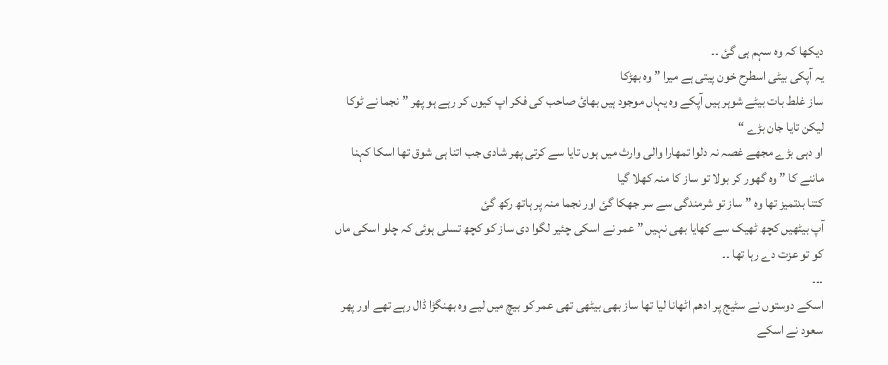دیکھا کہ وہ سہم ہی گئ ۔۔
یہ آپکی بیٹی اسطرح خون پیتی ہے میرا ” وہ بھڑکا
ساز غلط بات بیٹے شوہر ہیں آپکے وہ یہاں موجود ہیں بھائ صاحب کی فکر اپ کیوں کر رہے ہو پھر ” نجما نے ٹوکا
لیکن تایا جان بڑے “
او دہی بڑے مجھے غصہ نہ دلوا تمھارا والی وارث میں ہوں تایا سے کرتی پھر شادی جب اتنا ہی شوق تھا اسکا کہنا ماننے کا ” وہ گھور کر بولا تو ساز کا منہ کھلا گیا
کتنا بدتمیز تھا وہ ” ساز تو شرمندگی سے سر جھکا گئ اور نجما منہ پر ہاتھ رکھ گئ
آپ بیٹھیں کچھ ٹھیک سے کھایا بھی نہیں ” عمر نے اسکی چئیر لگوا دی ساز کو کچھ تسلی ہوئی کہ چلو اسکی ماں کو تو عزت دے رہا تھا ۔۔
۔۔۔
اسکے دوستوں نے سٹیج پر ادھم اٹھانا لیا تھا ساز بھی بیٹھی تھی عمر کو بیچ میں لیے وہ بھنگڑا ڈال رہے تھے اور پھر سعود نے اسکے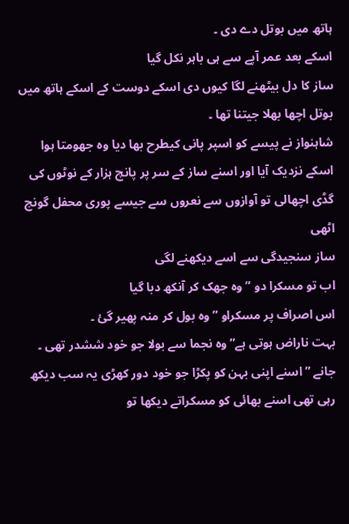ہاتھ میں بوتل دے دی ۔
اسکے بعد عمر آپے سے ہی باہر نکل گیا
ساز کا دل بیٹھنے لگا کیوں دی اسکے دوست کے اسکے ہاتھ میں بوتل اچھا بھلا جیتنا تھا ۔
شاہنواز نے پیسے کو اسپر پانی کیطرح بھا دیا وہ جھومتا ہوا اسکے نزدیک آیا اور اسنے ساز کے سر پر پانچ ہزار کے نوٹوں کی گڈی اچھالی تو آوازوں سے نعروں سے جیسے پوری محفل گونج اٹھی
ساز سنجیدگی سے اسے دیکھنے لگی
اب تو مسکرا دو ” وہ جھک کر آنکھ دبا گیا
اس اصراف پر مسکراو ” وہ بول کر منہ پھیر گئ ۔
بہت ناراض ہوتی ہے” وہ نجما سے بولا جو خود ششدر تھی ۔
جانے ” اسنے اپنی بہن کو پکڑا جو خود دور کھڑی یہ سب دیکھ رہی تھی اسنے بھائی کو مسکراتے دیکھا تو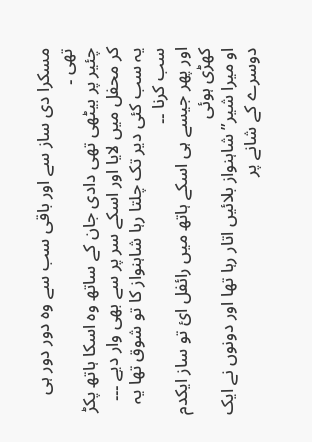مسکرا دی ساز سے اور باقی سب سے وہ دور دور ہی تھی ۔
چئیر پر بیٹھی تھی دادی جان کے ساتھ وہ اسکا ہاتھ پکڑ کر محفل میں لایا اور اسکے سر پر سے بھی وار دیے ۔۔۔
یہ سب کئی دیر تک چلتا رہا شاہنواز کا تو شوق تھا یہ سب کرنا ۔۔
اور پھر جیسے ہی اسکے ہاتھ میں رائفل ائ تو ساز ایکدم کھڑی ہوئی
او میرا شیر” شاہنواز بلائیں اتار رہا تھا اور دونوں نے ایک دوسرے کے شانے پر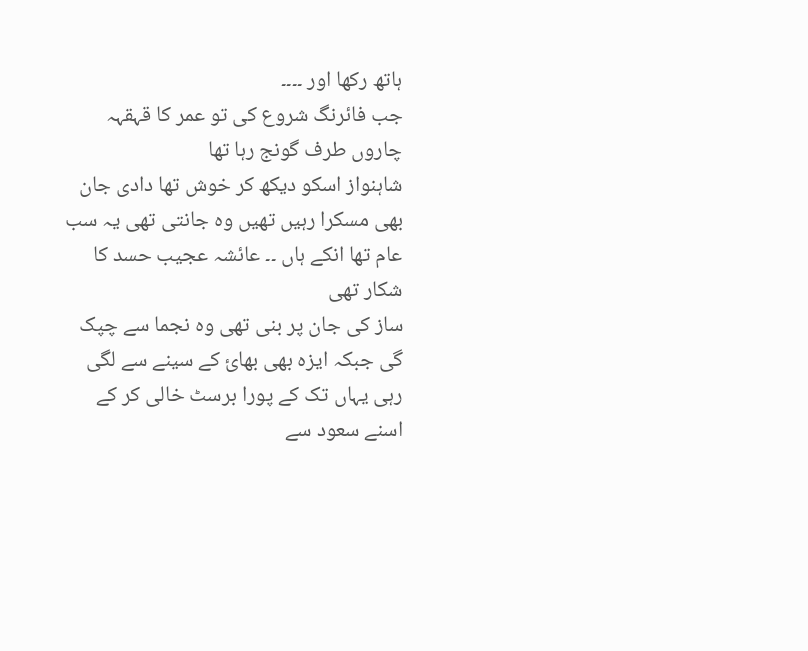ہاتھ رکھا اور ۔۔۔۔
جب فائرنگ شروع کی تو عمر کا قہقہہ چاروں طرف گونج رہا تھا
شاہنواز اسکو دیکھ کر خوش تھا دادی جان بھی مسکرا رہیں تھیں وہ جانتی تھی یہ سب عام تھا انکے ہاں ۔۔ عائشہ عجیب حسد کا شکار تھی
ساز کی جان پر بنی تھی وہ نجما سے چپک گی جبکہ ایزہ بھی بھائ کے سینے سے لگی رہی یہاں تک کے پورا برسٹ خالی کر کے اسنے سعود سے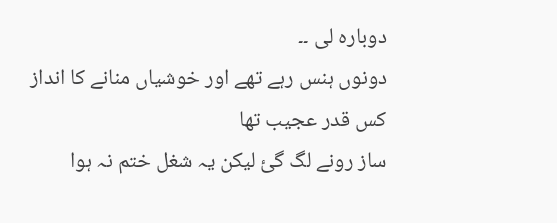دوبارہ لی ۔۔
دونوں ہنس رہے تھے اور خوشیاں منانے کا انداز کس قدر عجیب تھا
ساز رونے لگ گئ لیکن یہ شغل ختم نہ ہوا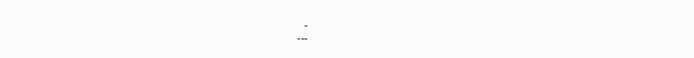۔
۔۔۔